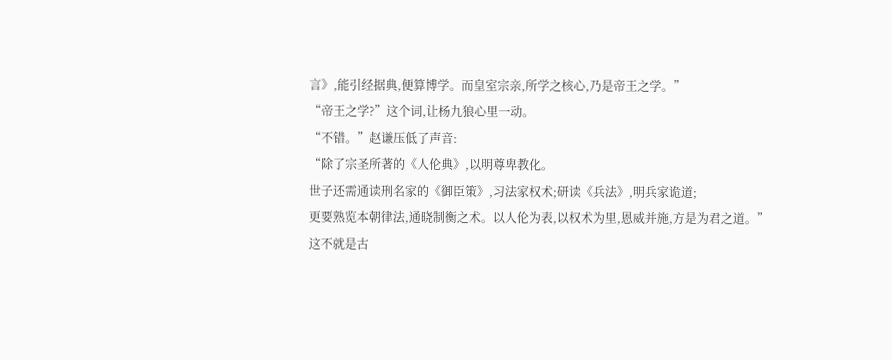言》,能引经据典,便算博学。而皇室宗亲,所学之核心,乃是帝王之学。”
“帝王之学?”这个词,让杨九狼心里一动。
“不错。”赵谦压低了声音:
“除了宗圣所著的《人伦典》,以明尊卑教化。
世子还需通读刑名家的《御臣策》,习法家权术;研读《兵法》,明兵家诡道;
更要熟览本朝律法,通晓制衡之术。以人伦为表,以权术为里,恩威并施,方是为君之道。”
这不就是古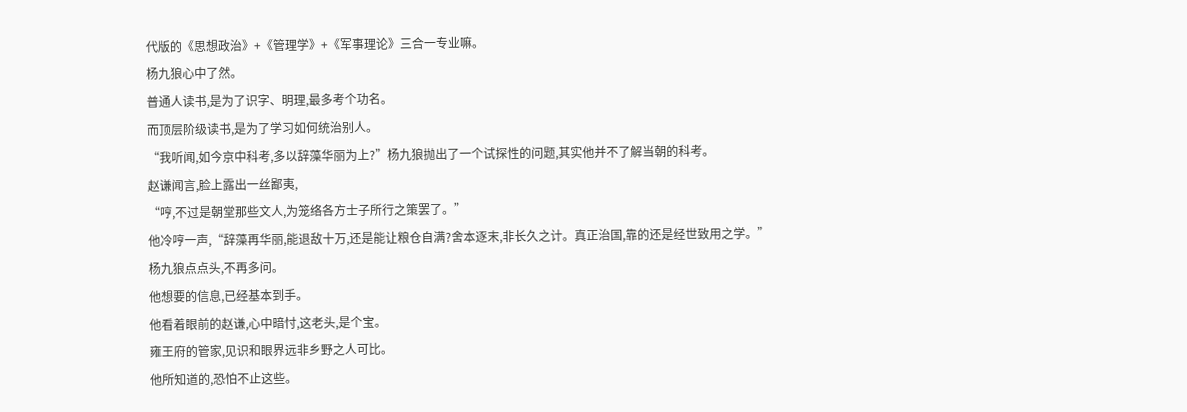代版的《思想政治》+《管理学》+《军事理论》三合一专业嘛。
杨九狼心中了然。
普通人读书,是为了识字、明理,最多考个功名。
而顶层阶级读书,是为了学习如何统治别人。
“我听闻,如今京中科考,多以辞藻华丽为上?”杨九狼抛出了一个试探性的问题,其实他并不了解当朝的科考。
赵谦闻言,脸上露出一丝鄙夷,
“哼,不过是朝堂那些文人,为笼络各方士子所行之策罢了。”
他冷哼一声,“辞藻再华丽,能退敌十万,还是能让粮仓自满?舍本逐末,非长久之计。真正治国,靠的还是经世致用之学。”
杨九狼点点头,不再多问。
他想要的信息,已经基本到手。
他看着眼前的赵谦,心中暗忖,这老头,是个宝。
雍王府的管家,见识和眼界远非乡野之人可比。
他所知道的,恐怕不止这些。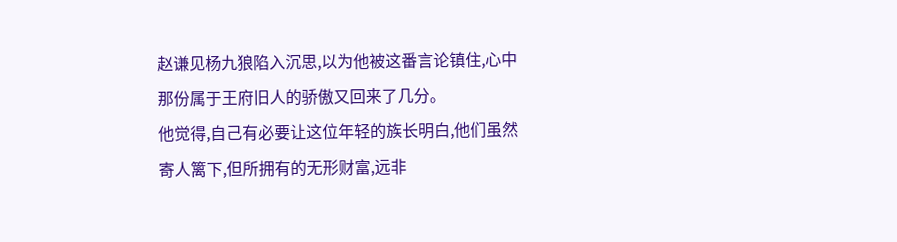赵谦见杨九狼陷入沉思,以为他被这番言论镇住,心中那份属于王府旧人的骄傲又回来了几分。
他觉得,自己有必要让这位年轻的族长明白,他们虽然寄人篱下,但所拥有的无形财富,远非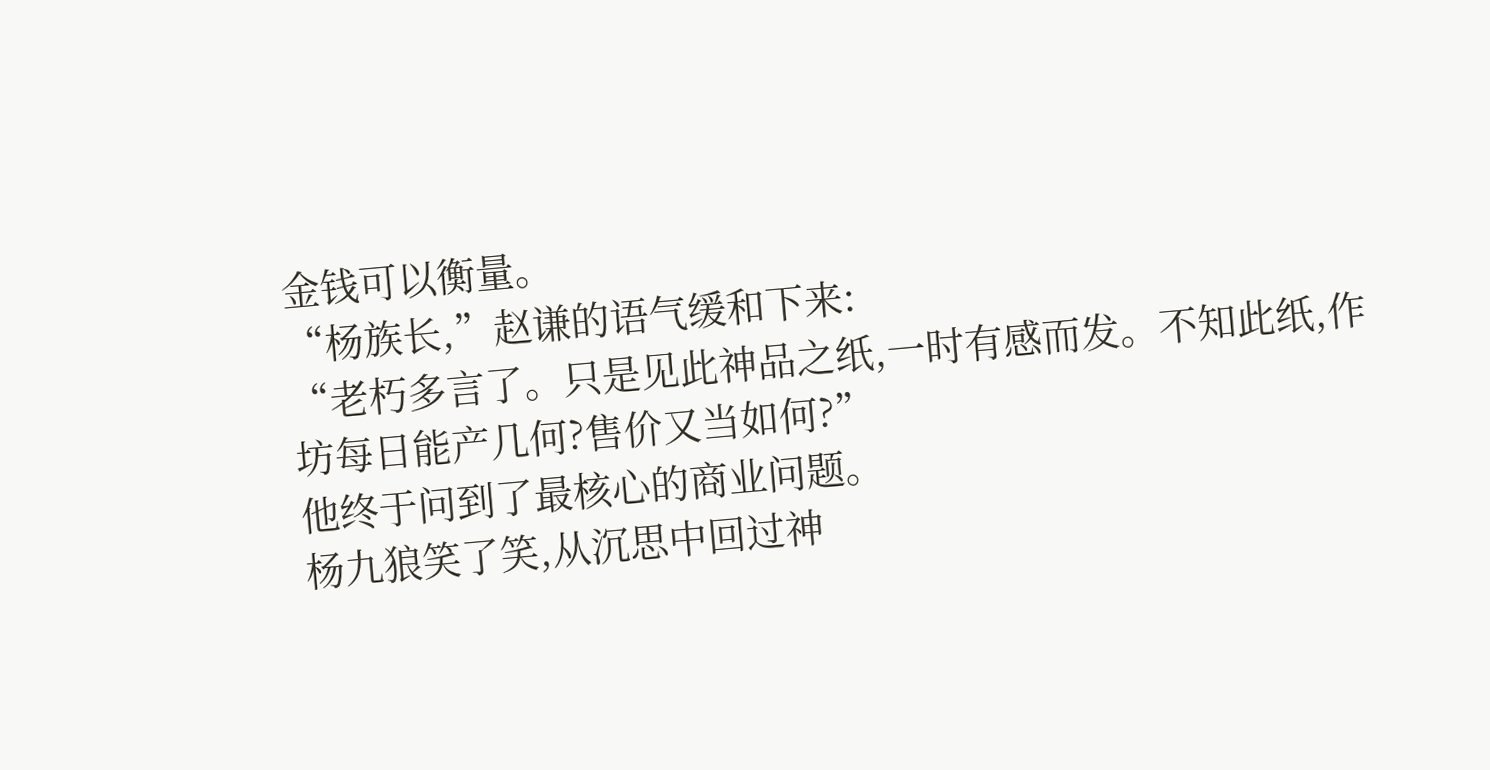金钱可以衡量。
“杨族长,”赵谦的语气缓和下来:
“老朽多言了。只是见此神品之纸,一时有感而发。不知此纸,作坊每日能产几何?售价又当如何?”
他终于问到了最核心的商业问题。
杨九狼笑了笑,从沉思中回过神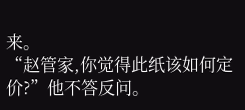来。
“赵管家,你觉得此纸该如何定价?”他不答反问。